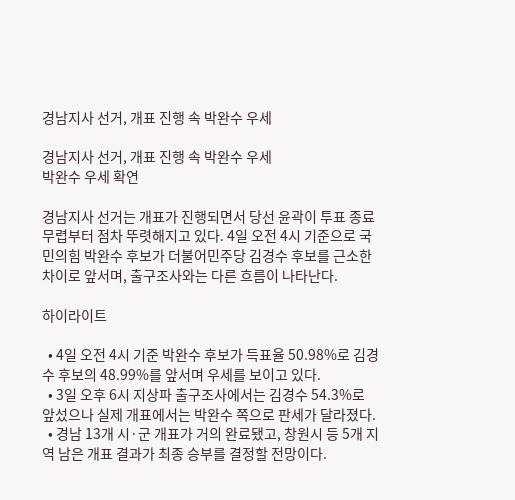경남지사 선거, 개표 진행 속 박완수 우세

경남지사 선거, 개표 진행 속 박완수 우세
박완수 우세 확연

경남지사 선거는 개표가 진행되면서 당선 윤곽이 투표 종료 무렵부터 점차 뚜렷해지고 있다. 4일 오전 4시 기준으로 국민의힘 박완수 후보가 더불어민주당 김경수 후보를 근소한 차이로 앞서며, 출구조사와는 다른 흐름이 나타난다.

하이라이트

  • 4일 오전 4시 기준 박완수 후보가 득표율 50.98%로 김경수 후보의 48.99%를 앞서며 우세를 보이고 있다.
  • 3일 오후 6시 지상파 출구조사에서는 김경수 54.3%로 앞섰으나 실제 개표에서는 박완수 쪽으로 판세가 달라졌다.
  • 경남 13개 시·군 개표가 거의 완료됐고, 창원시 등 5개 지역 남은 개표 결과가 최종 승부를 결정할 전망이다.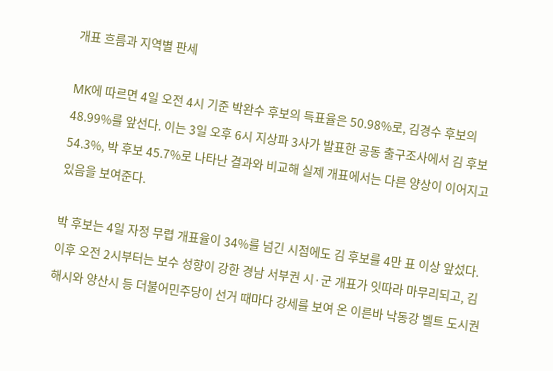개표 흐름과 지역별 판세

MK에 따르면 4일 오전 4시 기준 박완수 후보의 득표율은 50.98%로, 김경수 후보의 48.99%를 앞선다. 이는 3일 오후 6시 지상파 3사가 발표한 공동 출구조사에서 김 후보 54.3%, 박 후보 45.7%로 나타난 결과와 비교해 실제 개표에서는 다른 양상이 이어지고 있음을 보여준다.

박 후보는 4일 자정 무렵 개표율이 34%를 넘긴 시점에도 김 후보를 4만 표 이상 앞섰다. 이후 오전 2시부터는 보수 성향이 강한 경남 서부권 시·군 개표가 잇따라 마무리되고, 김해시와 양산시 등 더불어민주당이 선거 때마다 강세를 보여 온 이른바 낙동강 벨트 도시권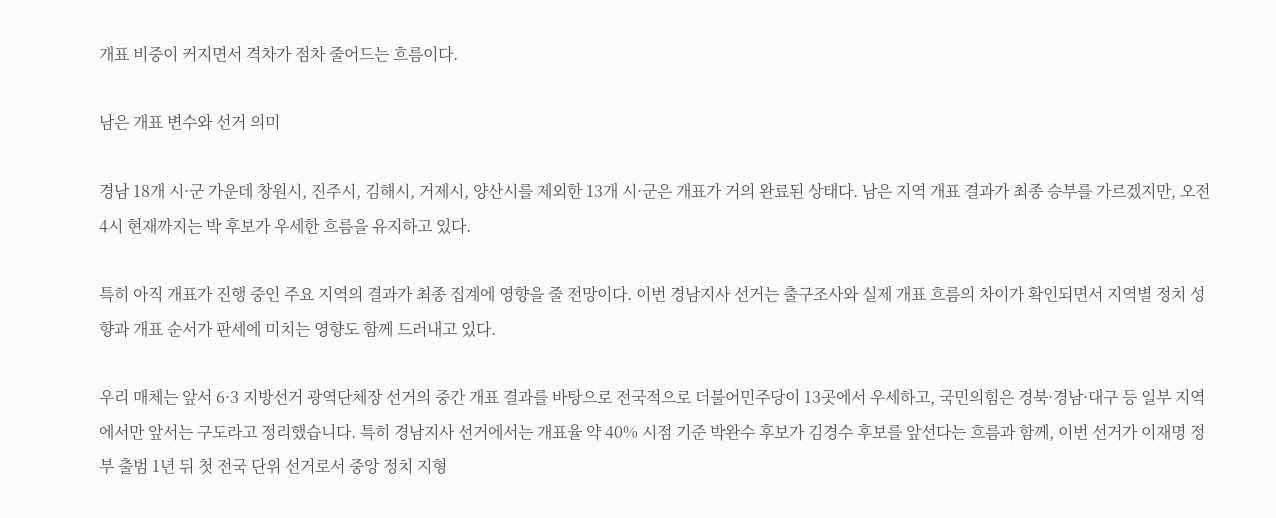개표 비중이 커지면서 격차가 점차 줄어드는 흐름이다.

남은 개표 변수와 선거 의미

경남 18개 시·군 가운데 창원시, 진주시, 김해시, 거제시, 양산시를 제외한 13개 시·군은 개표가 거의 완료된 상태다. 남은 지역 개표 결과가 최종 승부를 가르겠지만, 오전 4시 현재까지는 박 후보가 우세한 흐름을 유지하고 있다.

특히 아직 개표가 진행 중인 주요 지역의 결과가 최종 집계에 영향을 줄 전망이다. 이번 경남지사 선거는 출구조사와 실제 개표 흐름의 차이가 확인되면서 지역별 정치 성향과 개표 순서가 판세에 미치는 영향도 함께 드러내고 있다.

우리 매체는 앞서 6·3 지방선거 광역단체장 선거의 중간 개표 결과를 바탕으로 전국적으로 더불어민주당이 13곳에서 우세하고, 국민의힘은 경북·경남·대구 등 일부 지역에서만 앞서는 구도라고 정리했습니다. 특히 경남지사 선거에서는 개표율 약 40% 시점 기준 박완수 후보가 김경수 후보를 앞선다는 흐름과 함께, 이번 선거가 이재명 정부 출범 1년 뒤 첫 전국 단위 선거로서 중앙 정치 지형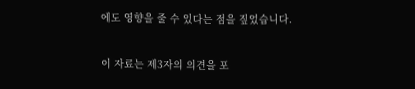에도 영향을 줄 수 있다는 점을 짚었습니다.

이 자료는 제3자의 의견을 포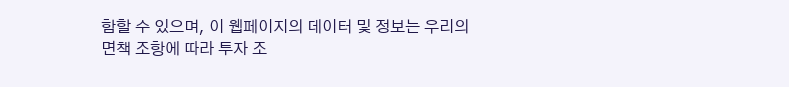함할 수 있으며, 이 웹페이지의 데이터 및 정보는 우리의 면책 조항에 따라 투자 조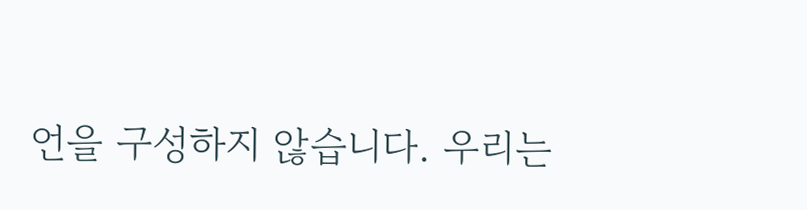언을 구성하지 않습니다. 우리는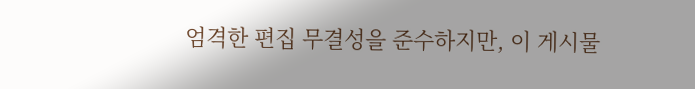엄격한 편집 무결성을 준수하지만, 이 게시물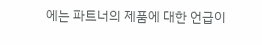에는 파트너의 제품에 대한 언급이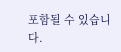포함될 수 있습니다.